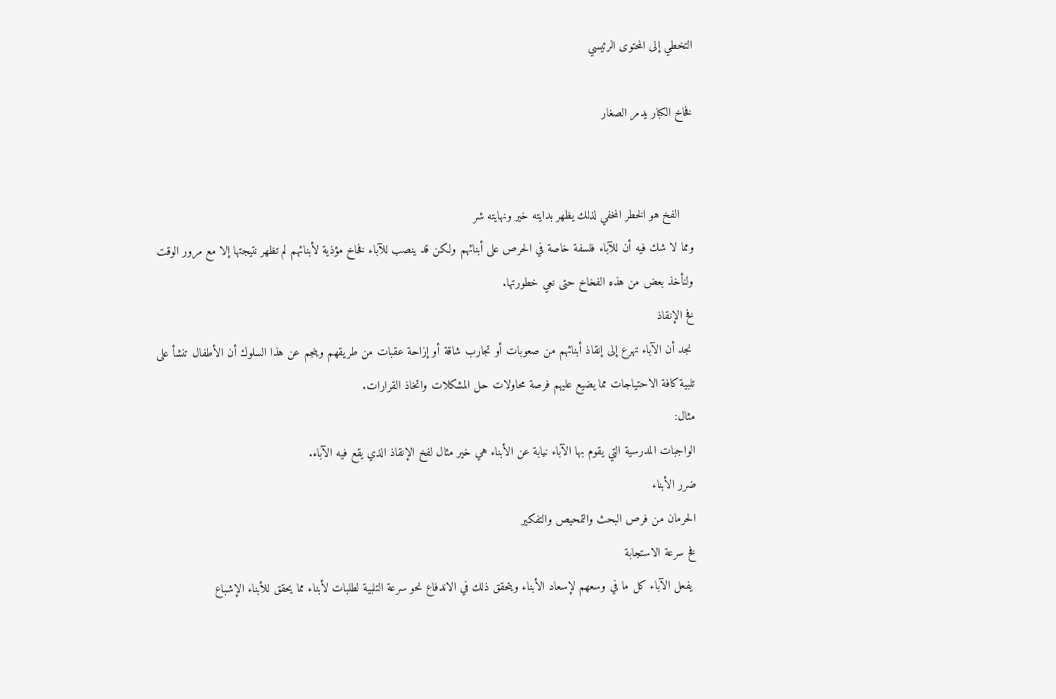التخطي إلى المحتوى الرئيسي

فخاخ الكبار يدمر الصغار


    الفخ هو الخطر المخفي لذلك يظهر بدايته خير ونهايته شر
ومما لا شك فيه أن للآباء فلسفة خاصة في الحرص على أبنائهم ولكن قد ينصب للآباء فخاخ مؤذية لأبنائهم لم تظهر نتيجتها إلا مع مرور الوقت ولنأخذ بعض من هذه الفخاخ حتى نعي خطورتها.
فخ الإنقاذ
 نجد أن الآباء تهرع إلى إنقاذ أبنائهم من صعوبات أو تجارب شاقة أو إزاحة عقبات من طريقهم وينجم عن هذا السلوك أن الأطفال تنشأ على تلبية كافة الاحتياجات مما يضيع عليهم فرصة محاولات حل المشكلات واتخاذ القرارات.
مثال:
الواجبات المدرسية التي يقوم بها الآباء نيابة عن الأبناء هي خير مثال لفخ الإنقاذ الذي يقع فيه الآباء.
ضرر الأبناء
الحرمان من فرص البحث والتمحيص والتفكير
فخ سرعة الاستجابة
 يفعل الآباء كل ما في وسعهم لإسعاد الأبناء ويتحقق ذلك في الاندفاع نحو سرعة التلبية لطلبات لأبناء مما يحقق للأبناء الإشباع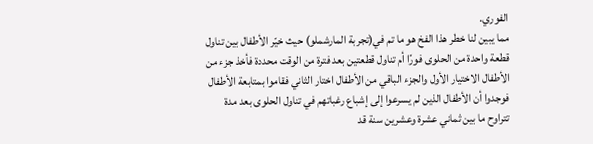الفوري.
مما يبين لنا خطر هذا الفخ هو ما تم في(تجربة المارشملو) حيث خيّر الأطفال بين تناول قطعة واحدة من الحلوى فورًا أم تناول قطعتين بعد فترة من الوقت محددة فأخذ جزء من الأطفال الاختيار الأول والجزء الباقي من الأطفال اختار الثاني فقاموا بمتابعة الأطفال فوجدوا أن الأطفال الذين لم يسرعوا إلى إشباع رغباتهم في تناول الحلوى بعد مدة تتراوح ما بين ثماني عشرة وعشرين سنة قد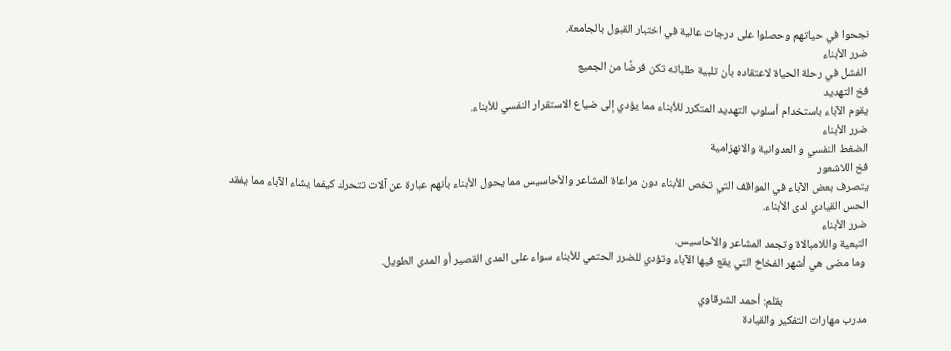نجحوا في حياتهم وحصلوا على درجات عالية في اختبار القبول بالجامعة.
ضرر الأبناء
 الفشل في رحلة الحياة لاعتقاده بأن تلبية طلباته تكن فرضًا من الجميع
فخ التهديد
يقوم الآباء باستخدام أسلوب التهديد المتكرر للأبناء مما يؤدي إلى ضياع الاستقرار النفسي للأبناء.
ضرر الأبناء
الضغط النفسي و العدوانية والانهزامية
فخ اللاشعور
يتصرف بعض الآباء في المواقف التي تخص الأبناء دون مراعاة المشاعر والأحاسيس مما يحول الأبناء بأنهم عبارة عن آلات تتحرك كيفما يشاء الآباء مما يفقد الحس القيادي لدى الأبناء.
ضرر الأبناء
التبعية واللامبالاة وتجمد المشاعر والأحاسيس.
 وما مضى هي أشهر الفخاخ التي يقع فيها الآباء وتؤدي للضرر الحتمي للأبناء سواء على المدى القصير أو المدى الطويل.

                                بقلم: أحمد الشرقاوي
مدرب مهارات التفكير والقيادة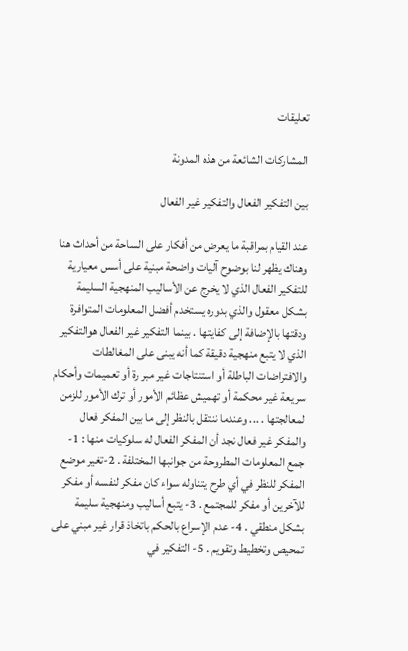تعليقات

المشاركات الشائعة من هذه المدونة

بين التفكير الفعال والتفكير غير الفعال

عند القيام بمراقبة ما يعرض من أفكار على الساحة من أحداث هنا وهناك يظهر لنا بوضوح آليات واضحة مبنية على أسس معيارية للتفكير الفعال الذي لا يخرج عن الأساليب المنهجية السليمة بشكل معقول والذي بدوره يستخدم أفضل المعلومات المتوافرة ودقتها بالإضافة إلى كفايتها . بينما التفكير غير الفعال هوالتفكير الذي لا يتبع منهجية دقيقة كما أنه يبنى على المغالطات والافتراضات الباطلة أو استنتاجات غير مبر رة أو تعميمات وأحكام سريعة غير محكمة أو تهميش عظائم الأمور أو ترك الأمور للزمن لمعالجتها . ... وعندما ننتقل بالنظر إلى ما بين المفكر فعال والمفكر غير فعال نجد أن المفكر الفعال له سلوكيات منها : 1- جمع المعلومات المطروحة من جوانبها المختلفة . 2-تغير موضع المفكر للنظر في أي طرح يتناوله سواء كان مفكر لنفسه أو مفكر للآخرين أو مفكر للمجتمع . 3- يتبع أساليب ومنهجية سليمة بشكل منطقي . 4- عدم الإسراع بالحكم باتخاذ قرار غير مبني على تمحيص وتخطيط وتقويم . 5- التفكير في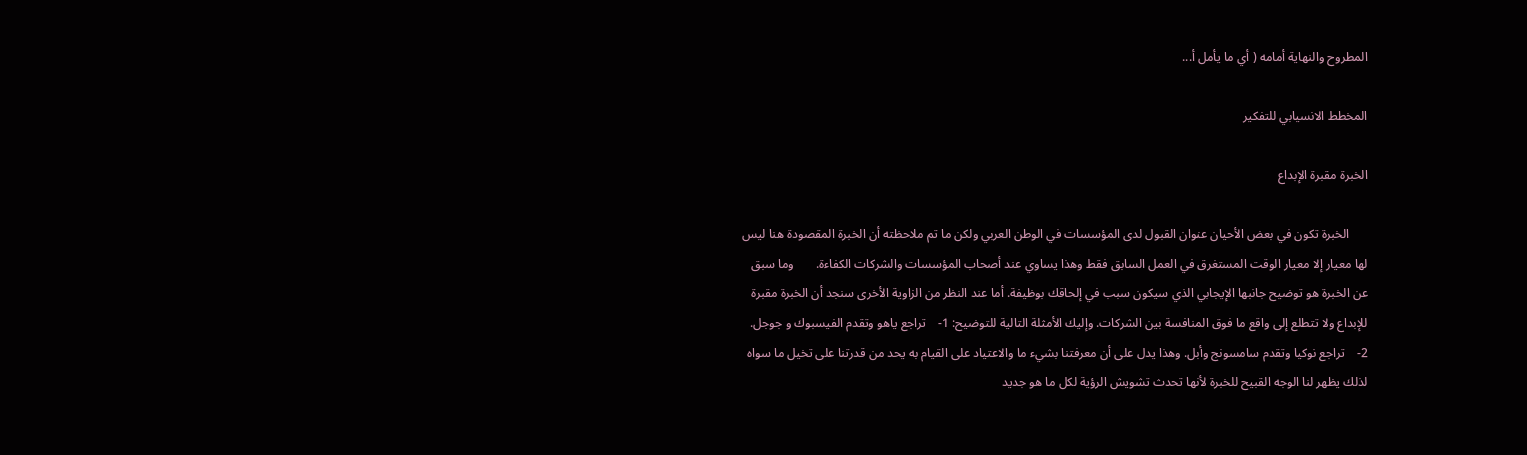المطروح والنهاية أمامه ( أي ما يأمل أ...

المخطط الانسيابي للتفكير

الخبرة مقبرة الإبداع

      الخبرة تكون في بعض الأحيان عنوان القبول لدى المؤسسات في الوطن العربي ولكن ما تم ملاحظته أن الخبرة المقصودة هنا ليس لها معيار إلا معيار الوقت المستغرق في العمل السابق فقط وهذا يساوي عند أصحاب المؤسسات والشركات الكفاءة.       وما سبق عن الخبرة هو توضيح جانبها الإيجابي الذي سيكون سبب في إلحاقك بوظيفة. أما عند النظر من الزاوية الأخرى سنجد أن الخبرة مقبرة للإبداع ولا تتطلع إلى واقع ما فوق المنافسة بين الشركات. وإليك الأمثلة التالية للتوضيح: 1-    تراجع ياهو وتقدم الفيسبوك و جوجل. 2-    تراجع نوكيا وتقدم سامسونج وأبل. وهذا يدل على أن معرفتنا بشيء ما والاعتياد على القيام به يحد من قدرتنا على تخيل ما سواه لذلك يظهر لنا الوجه القبيح للخبرة لأنها تحدث تشويش الرؤية لكل ما هو جديد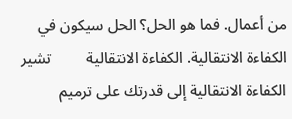من أعمال. فما هو الحل؟ الحل سيكون في الكفاءة الانتقالية. الكفاءة الانتقالية         تشير الكفاءة الانتقالية إلى قدرتك على ترميم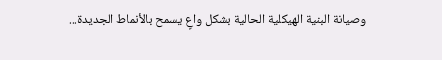وصيانة البنية الهيكلية الحالية بشكل واعٍ يسمح بالأنماط الجديدة...